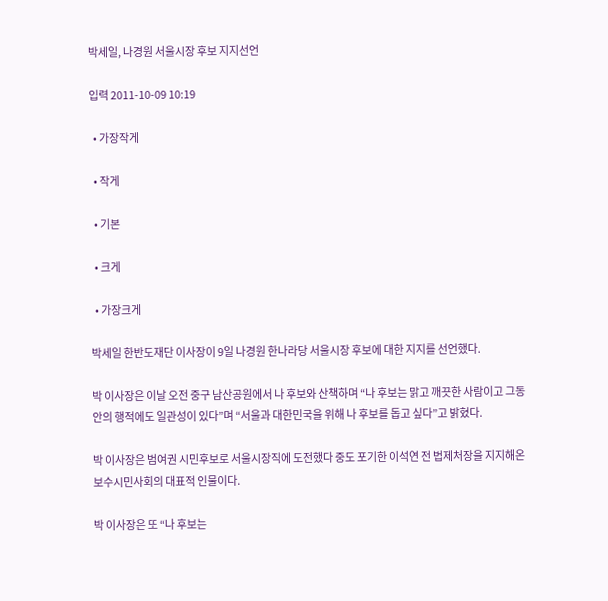박세일, 나경원 서울시장 후보 지지선언

입력 2011-10-09 10:19

  • 가장작게

  • 작게

  • 기본

  • 크게

  • 가장크게

박세일 한반도재단 이사장이 9일 나경원 한나라당 서울시장 후보에 대한 지지를 선언했다.

박 이사장은 이날 오전 중구 남산공원에서 나 후보와 산책하며 “나 후보는 맑고 깨끗한 사람이고 그동안의 행적에도 일관성이 있다”며 “서울과 대한민국을 위해 나 후보를 돕고 싶다”고 밝혔다.

박 이사장은 범여권 시민후보로 서울시장직에 도전했다 중도 포기한 이석연 전 법제처장을 지지해온 보수시민사회의 대표적 인물이다.

박 이사장은 또 “나 후보는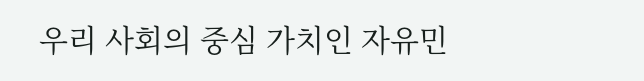우리 사회의 중심 가치인 자유민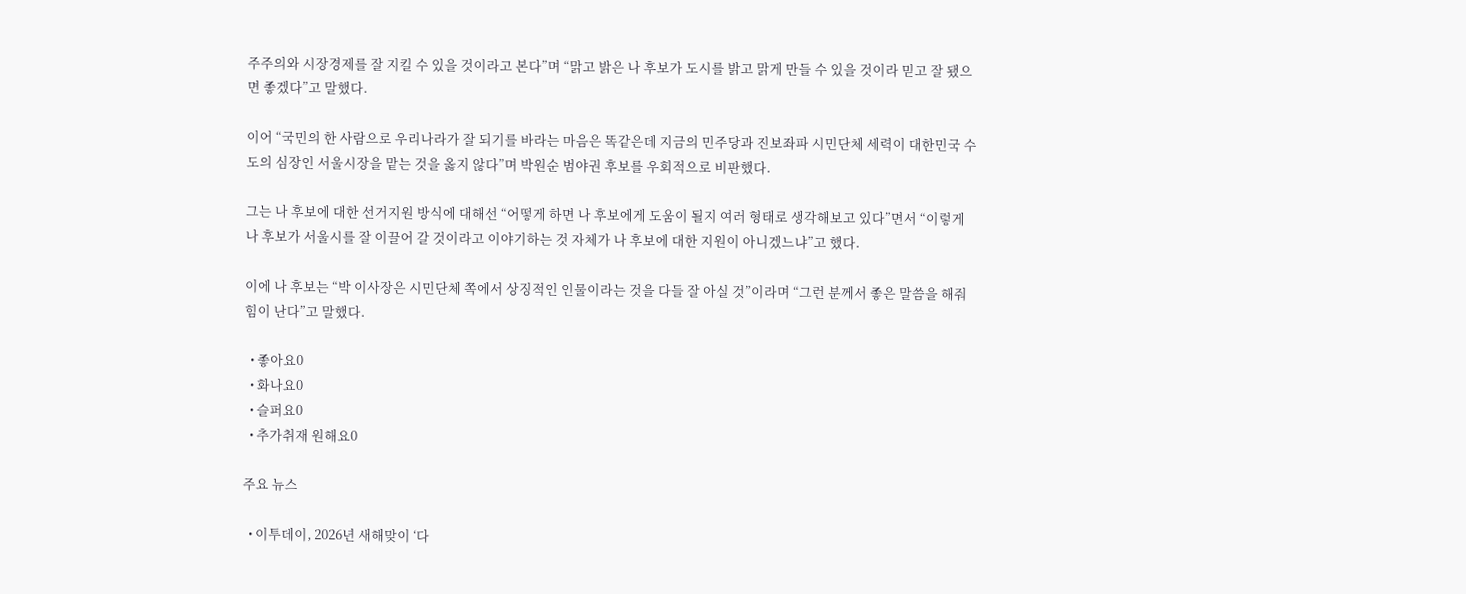주주의와 시장경제를 잘 지킬 수 있을 것이라고 본다”며 “맑고 밝은 나 후보가 도시를 밝고 맑게 만들 수 있을 것이라 믿고 잘 됐으면 좋겠다”고 말했다.

이어 “국민의 한 사람으로 우리나라가 잘 되기를 바라는 마음은 똑같은데 지금의 민주당과 진보좌파 시민단체 세력이 대한민국 수도의 심장인 서울시장을 맡는 것을 옳지 않다”며 박원순 범야권 후보를 우회적으로 비판했다.

그는 나 후보에 대한 선거지원 방식에 대해선 “어떻게 하면 나 후보에게 도움이 될지 여러 형태로 생각해보고 있다”면서 “이렇게 나 후보가 서울시를 잘 이끌어 갈 것이라고 이야기하는 것 자체가 나 후보에 대한 지원이 아니겠느냐”고 했다.

이에 나 후보는 “박 이사장은 시민단체 쪽에서 상징적인 인물이라는 것을 다들 잘 아실 것”이라며 “그런 분께서 좋은 말씀을 해줘 힘이 난다”고 말했다.

  • 좋아요0
  • 화나요0
  • 슬퍼요0
  • 추가취재 원해요0

주요 뉴스

  • 이투데이, 2026년 새해맞이 ‘다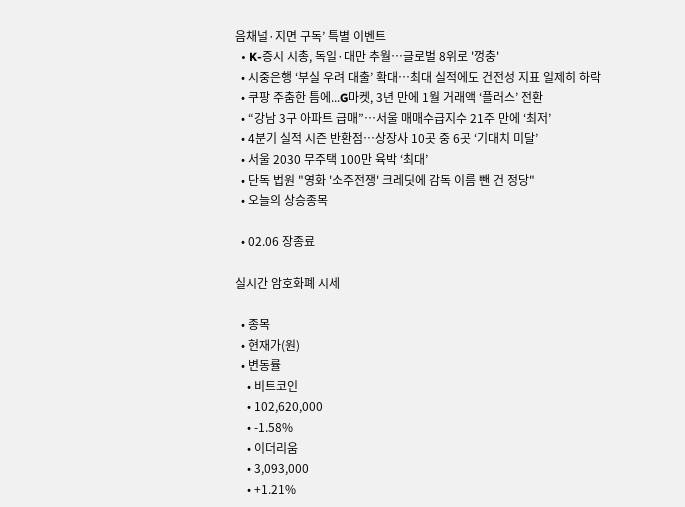음채널·지면 구독’ 특별 이벤트
  • K-증시 시총, 독일·대만 추월…글로벌 8위로 '껑충'
  • 시중은행 ‘부실 우려 대출’ 확대…최대 실적에도 건전성 지표 일제히 하락
  • 쿠팡 주춤한 틈에...G마켓, 3년 만에 1월 거래액 ‘플러스’ 전환
  • “강남 3구 아파트 급매”…서울 매매수급지수 21주 만에 ‘최저’
  • 4분기 실적 시즌 반환점…상장사 10곳 중 6곳 ‘기대치 미달’
  • 서울 2030 무주택 100만 육박 ‘최대’
  • 단독 법원 "영화 '소주전쟁' 크레딧에 감독 이름 뺀 건 정당"
  • 오늘의 상승종목

  • 02.06 장종료

실시간 암호화폐 시세

  • 종목
  • 현재가(원)
  • 변동률
    • 비트코인
    • 102,620,000
    • -1.58%
    • 이더리움
    • 3,093,000
    • +1.21%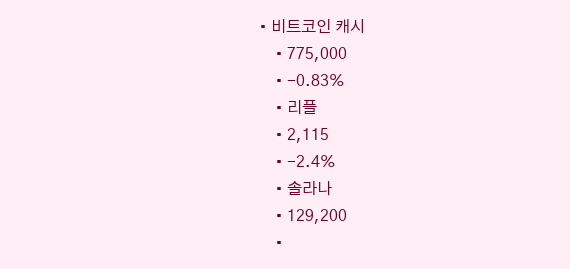• 비트코인 캐시
    • 775,000
    • -0.83%
    • 리플
    • 2,115
    • -2.4%
    • 솔라나
    • 129,200
    •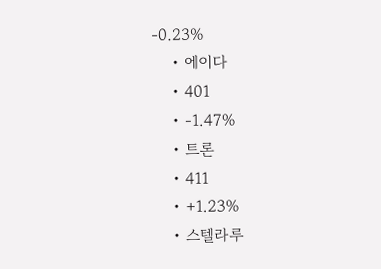-0.23%
    • 에이다
    • 401
    • -1.47%
    • 트론
    • 411
    • +1.23%
    • 스텔라루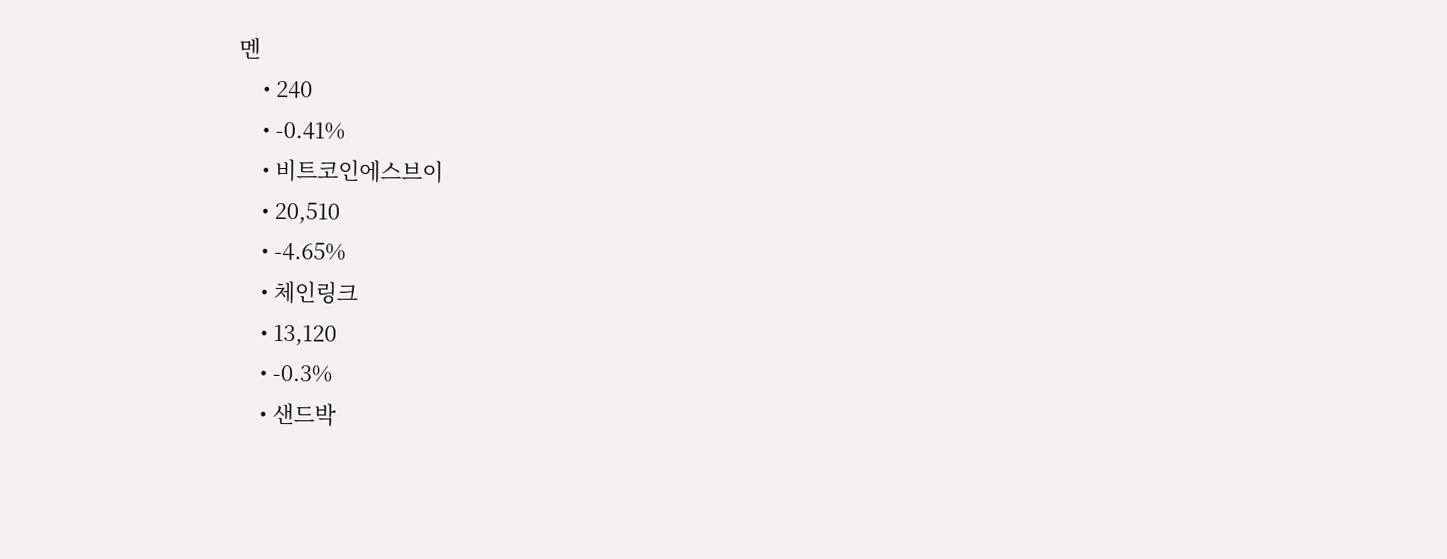멘
    • 240
    • -0.41%
    • 비트코인에스브이
    • 20,510
    • -4.65%
    • 체인링크
    • 13,120
    • -0.3%
    • 샌드박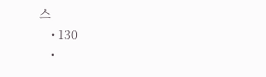스
    • 130
    •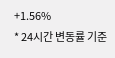+1.56%
* 24시간 변동률 기준